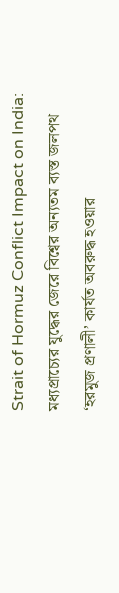Strait of Hormuz Conflict Impact on India: মধ্যপ্রাচ্যের যুদ্ধের জেরে বিশ্বের অন্যতম ব্যস্ত জলপথ ‘হরমুজ প্রণালী’ কার্যত অবরুদ্ধ হওয়ার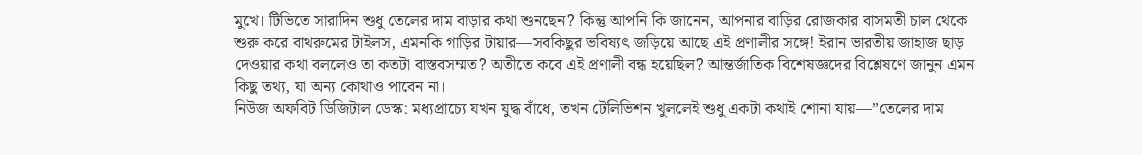মুখে। টিভিতে সারাদিন শুধু তেলের দাম বাড়ার কথা শুনছেন? কিন্তু আপনি কি জানেন, আপনার বাড়ির রোজকার বাসমতী চাল থেকে শুরু করে বাথরুমের টাইলস, এমনকি গাড়ির টায়ার—সবকিছুর ভবিষ্যৎ জড়িয়ে আছে এই প্রণালীর সঙ্গে! ইরান ভারতীয় জাহাজ ছাড় দেওয়ার কথা বললেও তা কতটা বাস্তবসম্মত? অতীতে কবে এই প্রণালী বন্ধ হয়েছিল? আন্তর্জাতিক বিশেষজ্ঞদের বিশ্লেষণে জানুন এমন কিছু তথ্য, যা অন্য কোথাও পাবেন না।
নিউজ অফবিট ডিজিটাল ডেস্ক: মধ্যপ্রাচ্যে যখন যুদ্ধ বাঁধে, তখন টেলিভিশন খুললেই শুধু একটা কথাই শোনা যায়—”তেলের দাম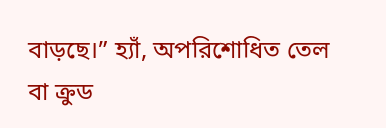বাড়ছে।” হ্যাঁ, অপরিশোধিত তেল বা ক্রুড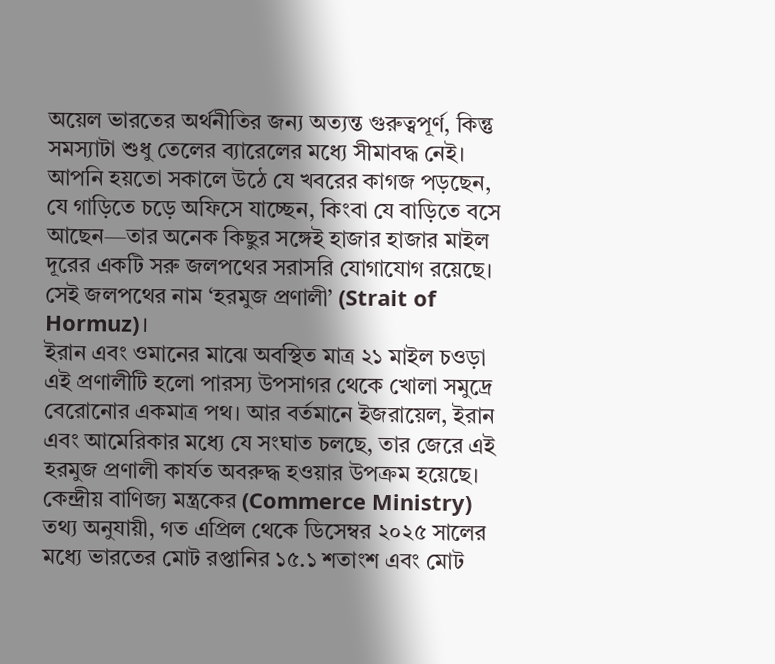অয়েল ভারতের অর্থনীতির জন্য অত্যন্ত গুরুত্বপূর্ণ, কিন্তু সমস্যাটা শুধু তেলের ব্যারেলের মধ্যে সীমাবদ্ধ নেই। আপনি হয়তো সকালে উঠে যে খবরের কাগজ পড়ছেন, যে গাড়িতে চড়ে অফিসে যাচ্ছেন, কিংবা যে বাড়িতে বসে আছেন—তার অনেক কিছুর সঙ্গেই হাজার হাজার মাইল দূরের একটি সরু জলপথের সরাসরি যোগাযোগ রয়েছে। সেই জলপথের নাম ‘হরমুজ প্রণালী’ (Strait of Hormuz)।
ইরান এবং ওমানের মাঝে অবস্থিত মাত্র ২১ মাইল চওড়া এই প্রণালীটি হলো পারস্য উপসাগর থেকে খোলা সমুদ্রে বেরোনোর একমাত্র পথ। আর বর্তমানে ইজরায়েল, ইরান এবং আমেরিকার মধ্যে যে সংঘাত চলছে, তার জেরে এই হরমুজ প্রণালী কার্যত অবরুদ্ধ হওয়ার উপক্রম হয়েছে। কেন্দ্রীয় বাণিজ্য মন্ত্রকের (Commerce Ministry) তথ্য অনুযায়ী, গত এপ্রিল থেকে ডিসেম্বর ২০২৫ সালের মধ্যে ভারতের মোট রপ্তানির ১৫.১ শতাংশ এবং মোট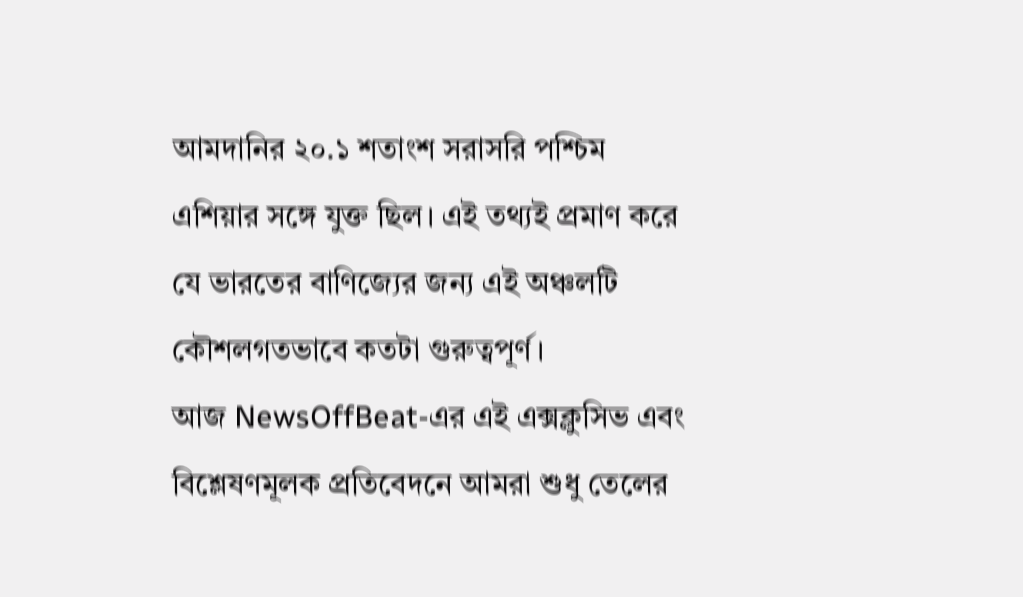আমদানির ২০.১ শতাংশ সরাসরি পশ্চিম এশিয়ার সঙ্গে যুক্ত ছিল। এই তথ্যই প্রমাণ করে যে ভারতের বাণিজ্যের জন্য এই অঞ্চলটি কৌশলগতভাবে কতটা গুরুত্বপূর্ণ।
আজ NewsOffBeat-এর এই এক্সক্লুসিভ এবং বিশ্লেষণমূলক প্রতিবেদনে আমরা শুধু তেলের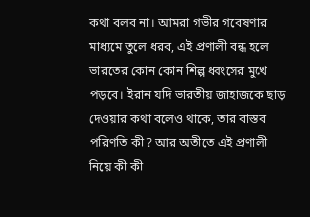কথা বলব না। আমরা গভীর গবেষণার মাধ্যমে তুলে ধরব, এই প্রণালী বন্ধ হলে ভারতের কোন কোন শিল্প ধ্বংসের মুখে পড়বে। ইরান যদি ভারতীয় জাহাজকে ছাড় দেওয়ার কথা বলেও থাকে, তার বাস্তব পরিণতি কী? আর অতীতে এই প্রণালী নিয়ে কী কী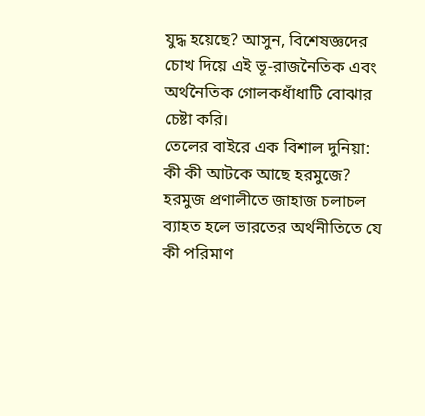যুদ্ধ হয়েছে? আসুন, বিশেষজ্ঞদের চোখ দিয়ে এই ভূ-রাজনৈতিক এবং অর্থনৈতিক গোলকধাঁধাটি বোঝার চেষ্টা করি।
তেলের বাইরে এক বিশাল দুনিয়া: কী কী আটকে আছে হরমুজে?
হরমুজ প্রণালীতে জাহাজ চলাচল ব্যাহত হলে ভারতের অর্থনীতিতে যে কী পরিমাণ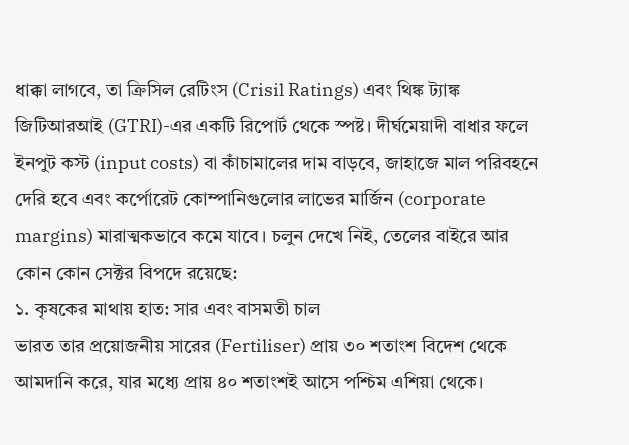ধাক্কা লাগবে, তা ক্রিসিল রেটিংস (Crisil Ratings) এবং থিঙ্ক ট্যাঙ্ক জিটিআরআই (GTRI)-এর একটি রিপোর্ট থেকে স্পষ্ট। দীর্ঘমেয়াদী বাধার ফলে ইনপুট কস্ট (input costs) বা কাঁচামালের দাম বাড়বে, জাহাজে মাল পরিবহনে দেরি হবে এবং কর্পোরেট কোম্পানিগুলোর লাভের মার্জিন (corporate margins) মারাত্মকভাবে কমে যাবে। চলুন দেখে নিই, তেলের বাইরে আর কোন কোন সেক্টর বিপদে রয়েছে:
১. কৃষকের মাথায় হাত: সার এবং বাসমতী চাল
ভারত তার প্রয়োজনীয় সারের (Fertiliser) প্রায় ৩০ শতাংশ বিদেশ থেকে আমদানি করে, যার মধ্যে প্রায় ৪০ শতাংশই আসে পশ্চিম এশিয়া থেকে।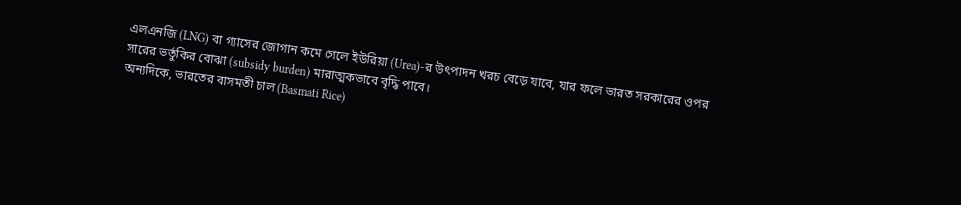এলএনজি (LNG) বা গ্যাসের জোগান কমে গেলে ইউরিয়া (Urea)-র উৎপাদন খরচ বেড়ে যাবে, যার ফলে ভারত সরকারের ওপর সারের ভর্তুকির বোঝা (subsidy burden) মারাত্মকভাবে বৃদ্ধি পাবে।
অন্যদিকে, ভারতের বাসমতী চাল (Basmati Rice)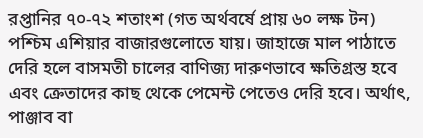রপ্তানির ৭০-৭২ শতাংশ (গত অর্থবর্ষে প্রায় ৬০ লক্ষ টন) পশ্চিম এশিয়ার বাজারগুলোতে যায়। জাহাজে মাল পাঠাতে দেরি হলে বাসমতী চালের বাণিজ্য দারুণভাবে ক্ষতিগ্রস্ত হবে এবং ক্রেতাদের কাছ থেকে পেমেন্ট পেতেও দেরি হবে। অর্থাৎ, পাঞ্জাব বা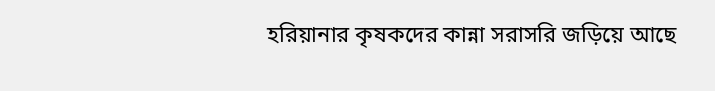হরিয়ানার কৃষকদের কান্না সরাসরি জড়িয়ে আছে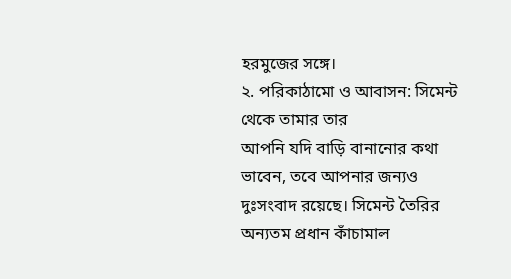হরমুজের সঙ্গে।
২. পরিকাঠামো ও আবাসন: সিমেন্ট থেকে তামার তার
আপনি যদি বাড়ি বানানোর কথা ভাবেন, তবে আপনার জন্যও দুঃসংবাদ রয়েছে। সিমেন্ট তৈরির অন্যতম প্রধান কাঁচামাল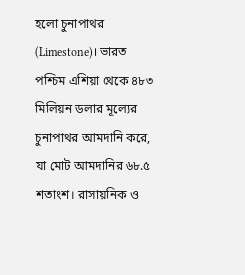হলো চুনাপাথর (Limestone)। ভারত পশ্চিম এশিয়া থেকে ৪৮৩ মিলিয়ন ডলার মূল্যের চুনাপাথর আমদানি করে, যা মোট আমদানির ৬৮.৫ শতাংশ। রাসায়নিক ও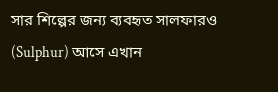সার শিল্পের জন্য ব্যবহৃত সালফারও (Sulphur) আসে এখান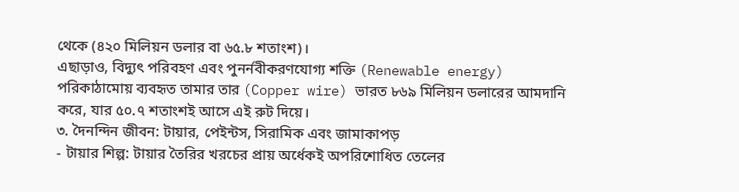থেকে (৪২০ মিলিয়ন ডলার বা ৬৫.৮ শতাংশ)।
এছাড়াও, বিদ্যুৎ পরিবহণ এবং পুনর্নবীকরণযোগ্য শক্তি (Renewable energy) পরিকাঠামোয় ব্যবহৃত তামার তার (Copper wire) ভারত ৮৬৯ মিলিয়ন ডলারের আমদানি করে, যার ৫০.৭ শতাংশই আসে এই রুট দিয়ে।
৩. দৈনন্দিন জীবন: টায়ার, পেইন্টস, সিরামিক এবং জামাকাপড়
- টায়ার শিল্প: টায়ার তৈরির খরচের প্রায় অর্ধেকই অপরিশোধিত তেলের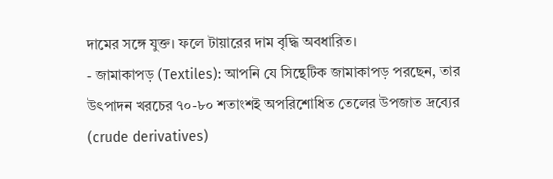দামের সঙ্গে যুক্ত। ফলে টায়ারের দাম বৃদ্ধি অবধারিত।
- জামাকাপড় (Textiles): আপনি যে সিন্থেটিক জামাকাপড় পরছেন, তার উৎপাদন খরচের ৭০-৮০ শতাংশই অপরিশোধিত তেলের উপজাত দ্রব্যের (crude derivatives)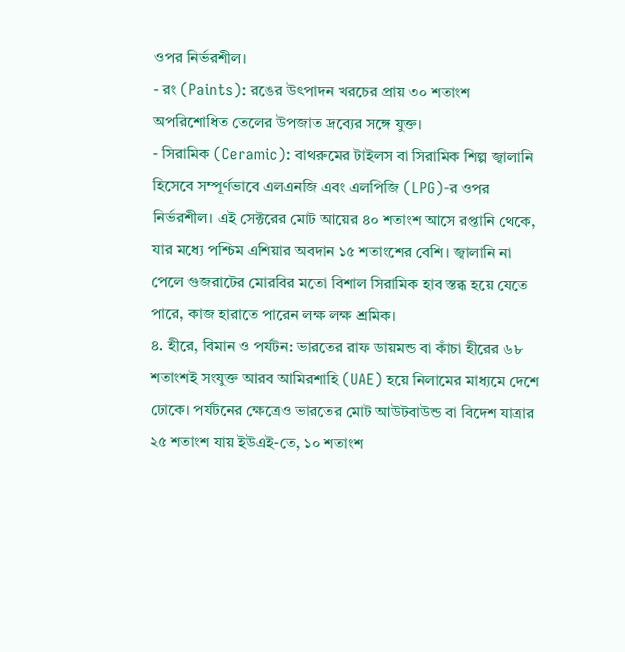ওপর নির্ভরশীল।
- রং (Paints): রঙের উৎপাদন খরচের প্রায় ৩০ শতাংশ অপরিশোধিত তেলের উপজাত দ্রব্যের সঙ্গে যুক্ত।
- সিরামিক (Ceramic): বাথরুমের টাইলস বা সিরামিক শিল্প জ্বালানি হিসেবে সম্পূর্ণভাবে এলএনজি এবং এলপিজি (LPG)-র ওপর নির্ভরশীল। এই সেক্টরের মোট আয়ের ৪০ শতাংশ আসে রপ্তানি থেকে, যার মধ্যে পশ্চিম এশিয়ার অবদান ১৫ শতাংশের বেশি। জ্বালানি না পেলে গুজরাটের মোরবির মতো বিশাল সিরামিক হাব স্তব্ধ হয়ে যেতে পারে, কাজ হারাতে পারেন লক্ষ লক্ষ শ্রমিক।
৪. হীরে, বিমান ও পর্যটন: ভারতের রাফ ডায়মন্ড বা কাঁচা হীরের ৬৮ শতাংশই সংযুক্ত আরব আমিরশাহি (UAE) হয়ে নিলামের মাধ্যমে দেশে ঢোকে। পর্যটনের ক্ষেত্রেও ভারতের মোট আউটবাউন্ড বা বিদেশ যাত্রার ২৫ শতাংশ যায় ইউএই-তে, ১০ শতাংশ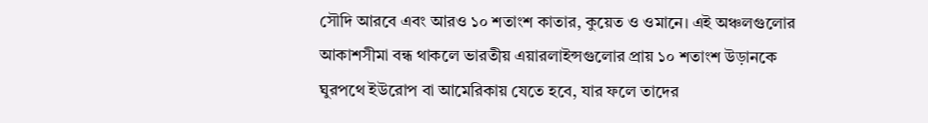সৌদি আরবে এবং আরও ১০ শতাংশ কাতার, কুয়েত ও ওমানে। এই অঞ্চলগুলোর আকাশসীমা বন্ধ থাকলে ভারতীয় এয়ারলাইন্সগুলোর প্রায় ১০ শতাংশ উড়ানকে ঘুরপথে ইউরোপ বা আমেরিকায় যেতে হবে, যার ফলে তাদের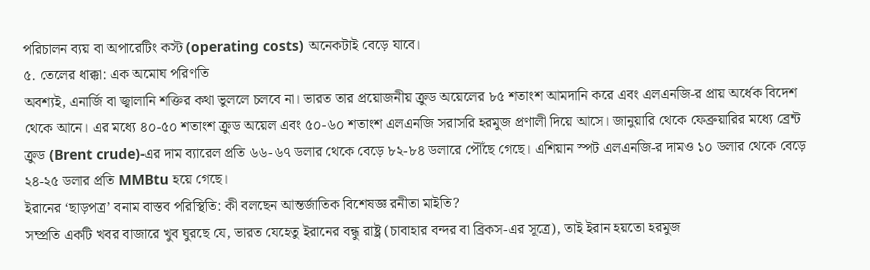পরিচালন ব্যয় বা অপারেটিং কস্ট (operating costs) অনেকটাই বেড়ে যাবে।
৫. তেলের ধাক্কা: এক অমোঘ পরিণতি
অবশ্যই, এনার্জি বা জ্বালানি শক্তির কথা ভুললে চলবে না। ভারত তার প্রয়োজনীয় ক্রুড অয়েলের ৮৫ শতাংশ আমদানি করে এবং এলএনজি-র প্রায় অর্ধেক বিদেশ থেকে আনে। এর মধ্যে ৪০-৫০ শতাংশ ক্রুড অয়েল এবং ৫০-৬০ শতাংশ এলএনজি সরাসরি হরমুজ প্রণালী দিয়ে আসে। জানুয়ারি থেকে ফেব্রুয়ারির মধ্যে ব্রেন্ট ক্রুড (Brent crude)-এর দাম ব্যারেল প্রতি ৬৬-৬৭ ডলার থেকে বেড়ে ৮২-৮৪ ডলারে পৌঁছে গেছে। এশিয়ান স্পট এলএনজি-র দামও ১০ ডলার থেকে বেড়ে ২৪-২৫ ডলার প্রতি MMBtu হয়ে গেছে।
ইরানের ‘ছাড়পত্র’ বনাম বাস্তব পরিস্থিতি: কী বলছেন আন্তর্জাতিক বিশেষজ্ঞ রনীতা মাইতি?
সম্প্রতি একটি খবর বাজারে খুব ঘুরছে যে, ভারত যেহেতু ইরানের বন্ধু রাষ্ট্র (চাবাহার বন্দর বা ব্রিকস-এর সূত্রে), তাই ইরান হয়তো হরমুজ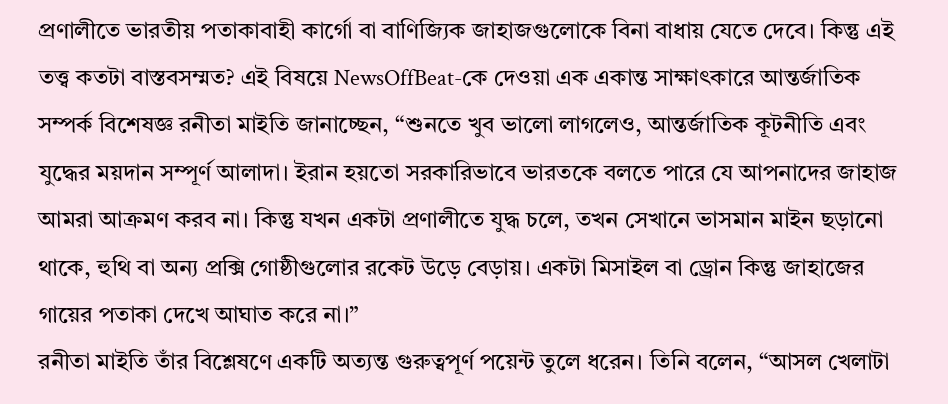প্রণালীতে ভারতীয় পতাকাবাহী কার্গো বা বাণিজ্যিক জাহাজগুলোকে বিনা বাধায় যেতে দেবে। কিন্তু এই তত্ত্ব কতটা বাস্তবসম্মত? এই বিষয়ে NewsOffBeat-কে দেওয়া এক একান্ত সাক্ষাৎকারে আন্তর্জাতিক সম্পর্ক বিশেষজ্ঞ রনীতা মাইতি জানাচ্ছেন, “শুনতে খুব ভালো লাগলেও, আন্তর্জাতিক কূটনীতি এবং যুদ্ধের ময়দান সম্পূর্ণ আলাদা। ইরান হয়তো সরকারিভাবে ভারতকে বলতে পারে যে আপনাদের জাহাজ আমরা আক্রমণ করব না। কিন্তু যখন একটা প্রণালীতে যুদ্ধ চলে, তখন সেখানে ভাসমান মাইন ছড়ানো থাকে, হুথি বা অন্য প্রক্সি গোষ্ঠীগুলোর রকেট উড়ে বেড়ায়। একটা মিসাইল বা ড্রোন কিন্তু জাহাজের গায়ের পতাকা দেখে আঘাত করে না।”
রনীতা মাইতি তাঁর বিশ্লেষণে একটি অত্যন্ত গুরুত্বপূর্ণ পয়েন্ট তুলে ধরেন। তিনি বলেন, “আসল খেলাটা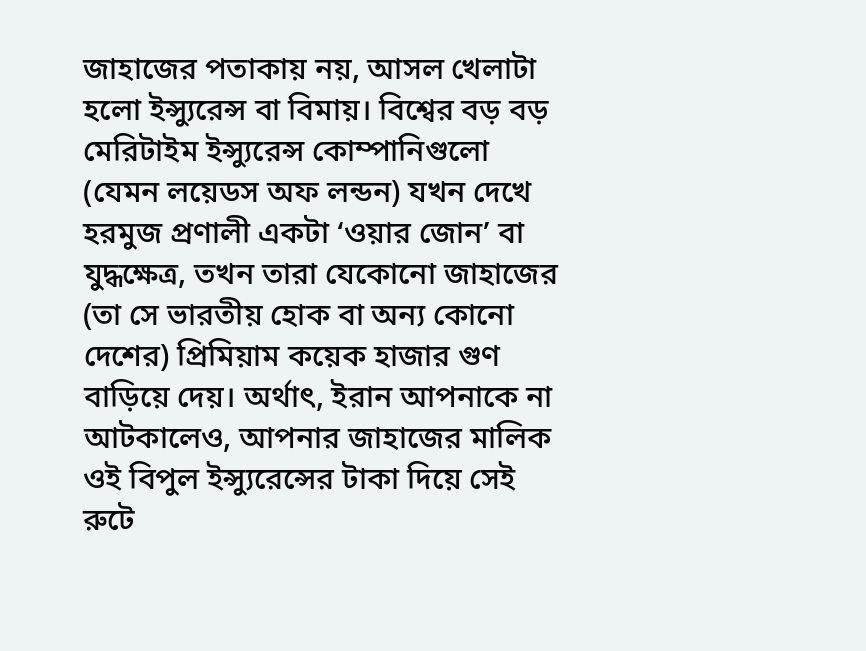জাহাজের পতাকায় নয়, আসল খেলাটা হলো ইন্স্যুরেন্স বা বিমায়। বিশ্বের বড় বড় মেরিটাইম ইন্স্যুরেন্স কোম্পানিগুলো (যেমন লয়েডস অফ লন্ডন) যখন দেখে হরমুজ প্রণালী একটা ‘ওয়ার জোন’ বা যুদ্ধক্ষেত্র, তখন তারা যেকোনো জাহাজের (তা সে ভারতীয় হোক বা অন্য কোনো দেশের) প্রিমিয়াম কয়েক হাজার গুণ বাড়িয়ে দেয়। অর্থাৎ, ইরান আপনাকে না আটকালেও, আপনার জাহাজের মালিক ওই বিপুল ইন্স্যুরেন্সের টাকা দিয়ে সেই রুটে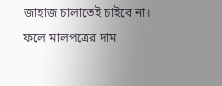জাহাজ চালাতেই চাইবে না। ফলে মালপত্রের দাম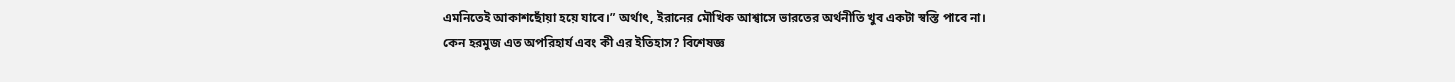এমনিতেই আকাশছোঁয়া হয়ে যাবে।” অর্থাৎ, ইরানের মৌখিক আশ্বাসে ভারতের অর্থনীতি খুব একটা স্বস্তি পাবে না।
কেন হরমুজ এত অপরিহার্য এবং কী এর ইতিহাস? বিশেষজ্ঞ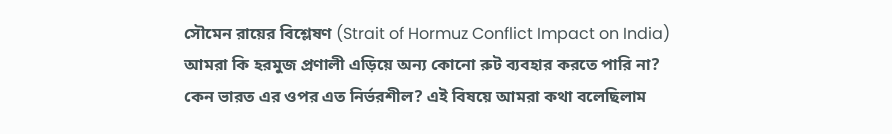সৌমেন রায়ের বিশ্লেষণ (Strait of Hormuz Conflict Impact on India)
আমরা কি হরমুজ প্রণালী এড়িয়ে অন্য কোনো রুট ব্যবহার করতে পারি না? কেন ভারত এর ওপর এত নির্ভরশীল? এই বিষয়ে আমরা কথা বলেছিলাম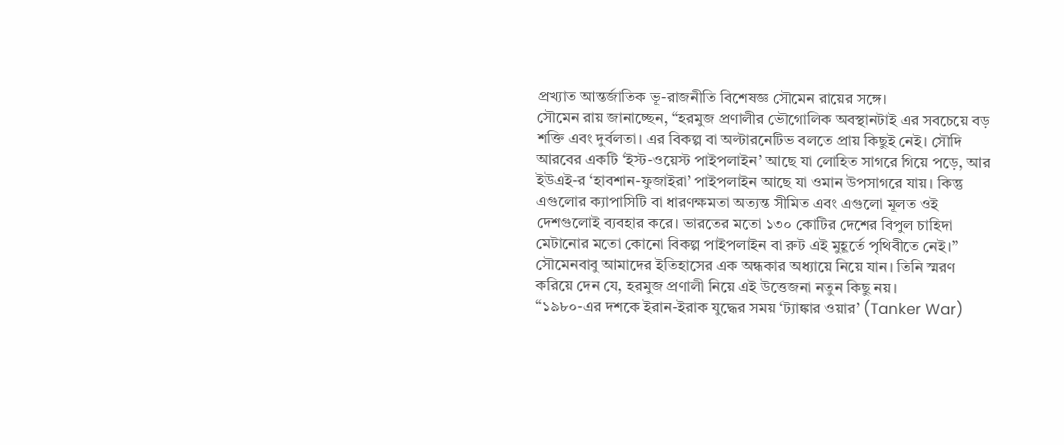প্রখ্যাত আন্তর্জাতিক ভূ-রাজনীতি বিশেষজ্ঞ সৌমেন রায়ের সঙ্গে।
সৌমেন রায় জানাচ্ছেন, “হরমুজ প্রণালীর ভৌগোলিক অবস্থানটাই এর সবচেয়ে বড় শক্তি এবং দুর্বলতা। এর বিকল্প বা অল্টারনেটিভ বলতে প্রায় কিছুই নেই। সৌদি আরবের একটি ‘ইস্ট-ওয়েস্ট পাইপলাইন’ আছে যা লোহিত সাগরে গিয়ে পড়ে, আর ইউএই-র ‘হাবশান-ফুজাইরা’ পাইপলাইন আছে যা ওমান উপসাগরে যায়। কিন্তু এগুলোর ক্যাপাসিটি বা ধারণক্ষমতা অত্যন্ত সীমিত এবং এগুলো মূলত ওই দেশগুলোই ব্যবহার করে। ভারতের মতো ১৩০ কোটির দেশের বিপুল চাহিদা মেটানোর মতো কোনো বিকল্প পাইপলাইন বা রুট এই মুহূর্তে পৃথিবীতে নেই।”
সৌমেনবাবু আমাদের ইতিহাসের এক অন্ধকার অধ্যায়ে নিয়ে যান। তিনি স্মরণ করিয়ে দেন যে, হরমুজ প্রণালী নিয়ে এই উত্তেজনা নতুন কিছু নয়।
“১৯৮০-এর দশকে ইরান-ইরাক যুদ্ধের সময় ‘ট্যাঙ্কার ওয়ার’ (Tanker War)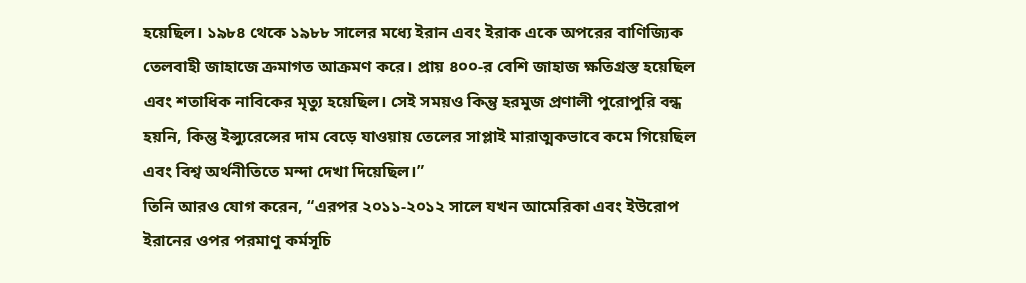হয়েছিল। ১৯৮৪ থেকে ১৯৮৮ সালের মধ্যে ইরান এবং ইরাক একে অপরের বাণিজ্যিক তেলবাহী জাহাজে ক্রমাগত আক্রমণ করে। প্রায় ৪০০-র বেশি জাহাজ ক্ষতিগ্রস্ত হয়েছিল এবং শতাধিক নাবিকের মৃত্যু হয়েছিল। সেই সময়ও কিন্তু হরমুজ প্রণালী পুরোপুরি বন্ধ হয়নি, কিন্তু ইন্স্যুরেন্সের দাম বেড়ে যাওয়ায় তেলের সাপ্লাই মারাত্মকভাবে কমে গিয়েছিল এবং বিশ্ব অর্থনীতিতে মন্দা দেখা দিয়েছিল।”
তিনি আরও যোগ করেন, “এরপর ২০১১-২০১২ সালে যখন আমেরিকা এবং ইউরোপ ইরানের ওপর পরমাণু কর্মসূচি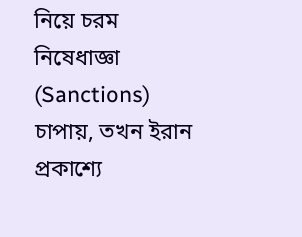নিয়ে চরম নিষেধাজ্ঞা (Sanctions) চাপায়, তখন ইরান প্রকাশ্যে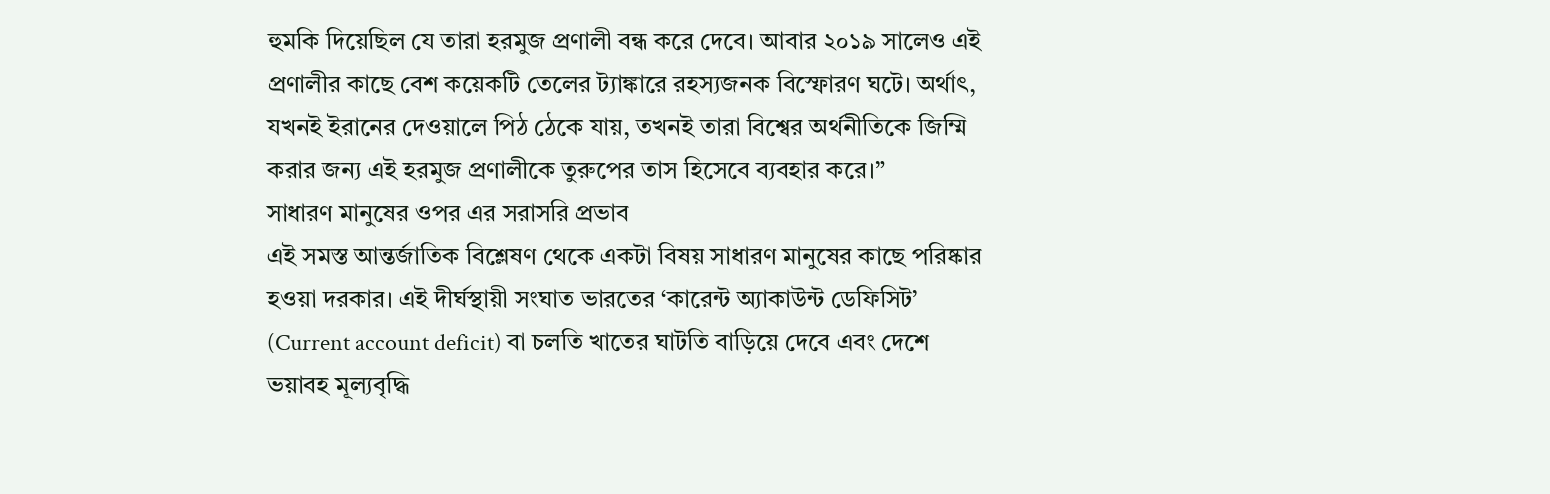হুমকি দিয়েছিল যে তারা হরমুজ প্রণালী বন্ধ করে দেবে। আবার ২০১৯ সালেও এই প্রণালীর কাছে বেশ কয়েকটি তেলের ট্যাঙ্কারে রহস্যজনক বিস্ফোরণ ঘটে। অর্থাৎ, যখনই ইরানের দেওয়ালে পিঠ ঠেকে যায়, তখনই তারা বিশ্বের অর্থনীতিকে জিম্মি করার জন্য এই হরমুজ প্রণালীকে তুরুপের তাস হিসেবে ব্যবহার করে।”
সাধারণ মানুষের ওপর এর সরাসরি প্রভাব
এই সমস্ত আন্তর্জাতিক বিশ্লেষণ থেকে একটা বিষয় সাধারণ মানুষের কাছে পরিষ্কার হওয়া দরকার। এই দীর্ঘস্থায়ী সংঘাত ভারতের ‘কারেন্ট অ্যাকাউন্ট ডেফিসিট’ (Current account deficit) বা চলতি খাতের ঘাটতি বাড়িয়ে দেবে এবং দেশে ভয়াবহ মূল্যবৃদ্ধি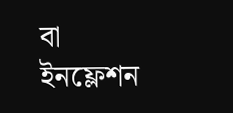বা ইনফ্লেশন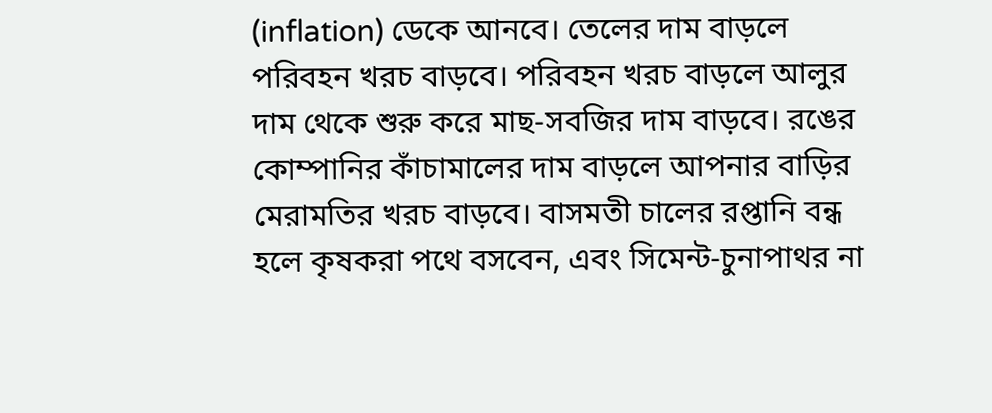(inflation) ডেকে আনবে। তেলের দাম বাড়লে পরিবহন খরচ বাড়বে। পরিবহন খরচ বাড়লে আলুর দাম থেকে শুরু করে মাছ-সবজির দাম বাড়বে। রঙের কোম্পানির কাঁচামালের দাম বাড়লে আপনার বাড়ির মেরামতির খরচ বাড়বে। বাসমতী চালের রপ্তানি বন্ধ হলে কৃষকরা পথে বসবেন, এবং সিমেন্ট-চুনাপাথর না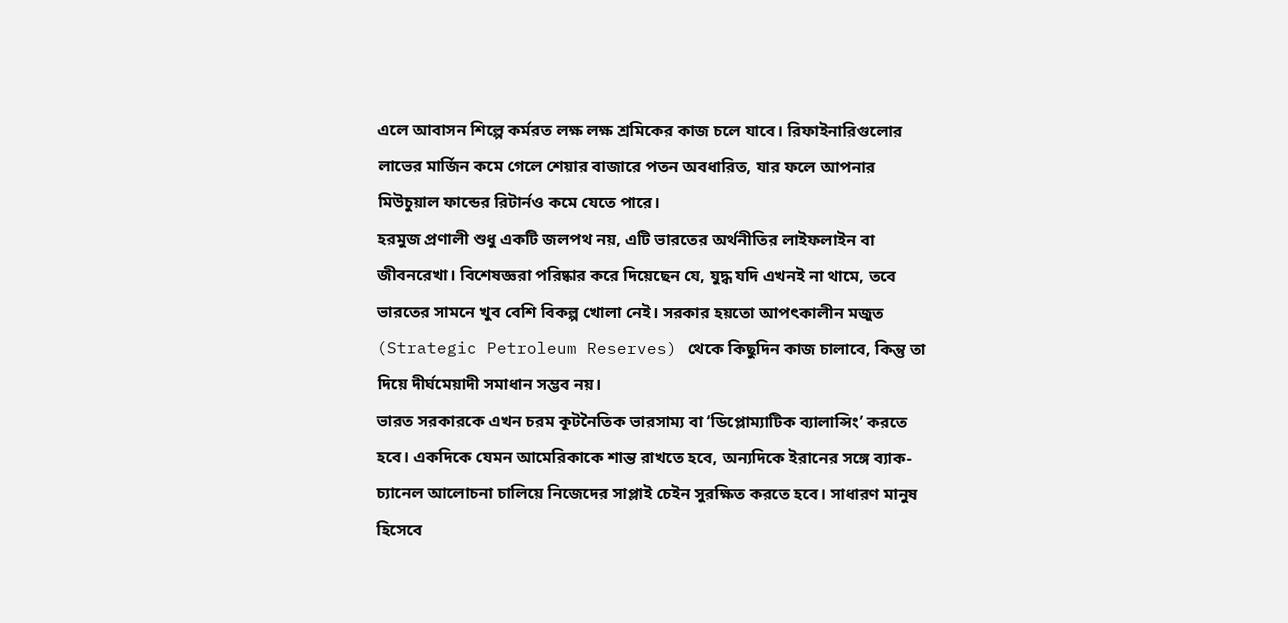এলে আবাসন শিল্পে কর্মরত লক্ষ লক্ষ শ্রমিকের কাজ চলে যাবে। রিফাইনারিগুলোর লাভের মার্জিন কমে গেলে শেয়ার বাজারে পতন অবধারিত, যার ফলে আপনার মিউচুয়াল ফান্ডের রিটার্নও কমে যেতে পারে।
হরমুজ প্রণালী শুধু একটি জলপথ নয়, এটি ভারতের অর্থনীতির লাইফলাইন বা জীবনরেখা। বিশেষজ্ঞরা পরিষ্কার করে দিয়েছেন যে, যুদ্ধ যদি এখনই না থামে, তবে ভারতের সামনে খুব বেশি বিকল্প খোলা নেই। সরকার হয়তো আপৎকালীন মজুত (Strategic Petroleum Reserves) থেকে কিছুদিন কাজ চালাবে, কিন্তু তা দিয়ে দীর্ঘমেয়াদী সমাধান সম্ভব নয়।
ভারত সরকারকে এখন চরম কূটনৈতিক ভারসাম্য বা ‘ডিপ্লোম্যাটিক ব্যালান্সিং’ করতে হবে। একদিকে যেমন আমেরিকাকে শান্ত রাখতে হবে, অন্যদিকে ইরানের সঙ্গে ব্যাক-চ্যানেল আলোচনা চালিয়ে নিজেদের সাপ্লাই চেইন সুরক্ষিত করতে হবে। সাধারণ মানুষ হিসেবে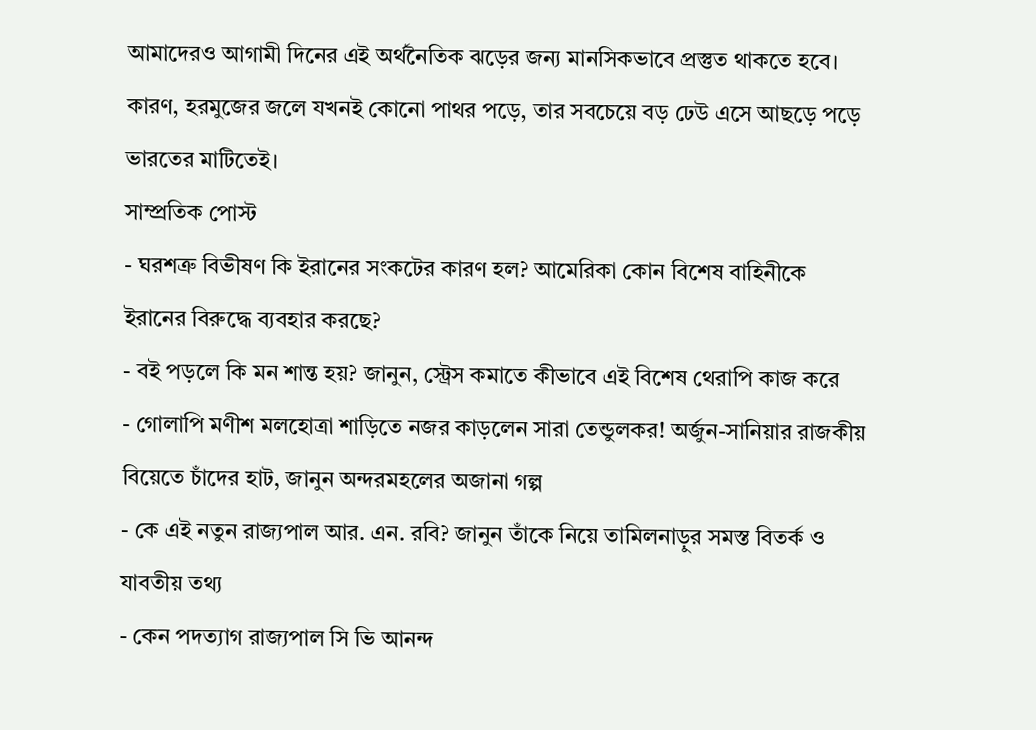আমাদেরও আগামী দিনের এই অর্থনৈতিক ঝড়ের জন্য মানসিকভাবে প্রস্তুত থাকতে হবে। কারণ, হরমুজের জলে যখনই কোনো পাথর পড়ে, তার সবচেয়ে বড় ঢেউ এসে আছড়ে পড়ে ভারতের মাটিতেই।
সাম্প্রতিক পোস্ট
- ঘরশত্রু বিভীষণ কি ইরানের সংকটের কারণ হল? আমেরিকা কোন বিশেষ বাহিনীকে ইরানের বিরুদ্ধে ব্যবহার করছে?
- বই পড়লে কি মন শান্ত হয়? জানুন, স্ট্রেস কমাতে কীভাবে এই বিশেষ থেরাপি কাজ করে
- গোলাপি মণীশ মলহোত্রা শাড়িতে নজর কাড়লেন সারা তেন্ডুলকর! অর্জুন-সানিয়ার রাজকীয় বিয়েতে চাঁদের হাট, জানুন অন্দরমহলের অজানা গল্প
- কে এই নতুন রাজ্যপাল আর. এন. রবি? জানুন তাঁকে নিয়ে তামিলনাড়ুর সমস্ত বিতর্ক ও যাবতীয় তথ্য
- কেন পদত্যাগ রাজ্যপাল সি ভি আনন্দ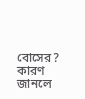বোসের? কারণ জানলে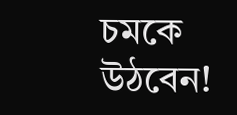চমকে উঠবেন!